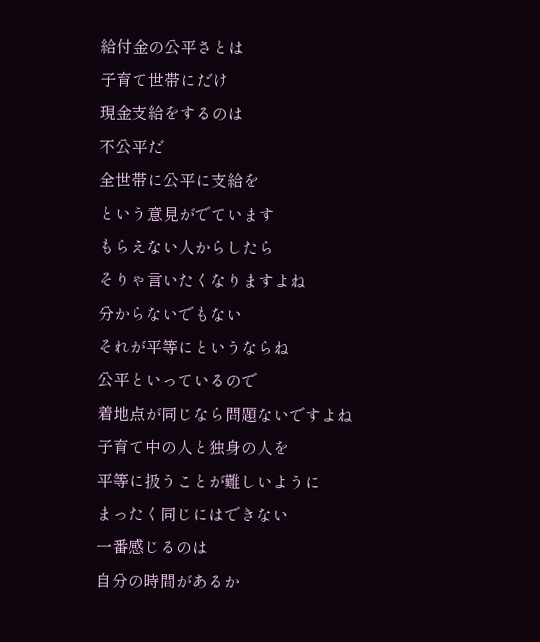給付金の公平さとは
子育て世帯にだけ
現金支給をするのは
不公平だ
全世帯に公平に支給を
という意見がでています
もらえない人からしたら
そりゃ言いたくなりますよね
分からないでもない
それが平等にというならね
公平といっているので
着地点が同じなら問題ないですよね
子育て中の人と独身の人を
平等に扱うことが難しいように
まったく同じにはできない
一番感じるのは
自分の時間があるか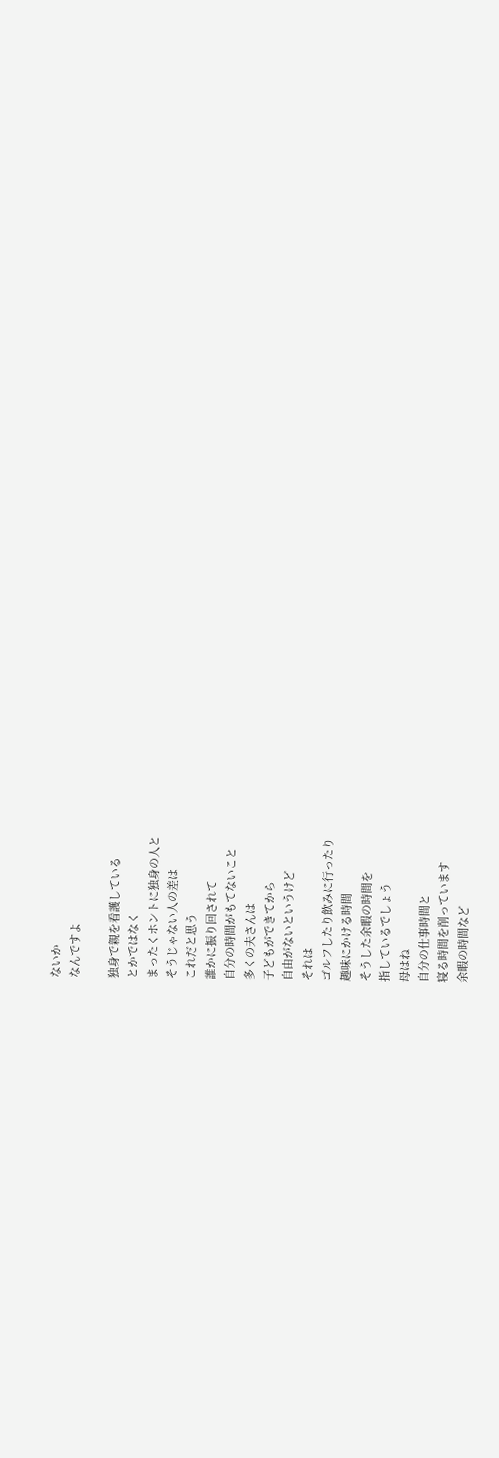ないか
なんですよ

独身で親を看護している
とかではなく
まったくホントに独身の人と
そうじゃない人の差は
これだと思う
誰かに振り回されて
自分の時間がもてないこと
多くの夫さんは
子どもができてから
自由がないというけど
それは
ゴルフしたり飲みに行ったり
趣味にかける時間
そうした余暇の時間を
指しているでしょう
母はね
自分の仕事時間と
寝る時間を削っています
余暇の時間など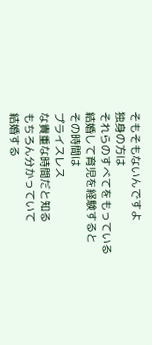そもそもないんですよ
独身の方は
それらのすべてをもっている
結婚して育児を経験すると
その時間は
プライスレス
な貴重な時間だと知る
もちろん分かっていて
結婚する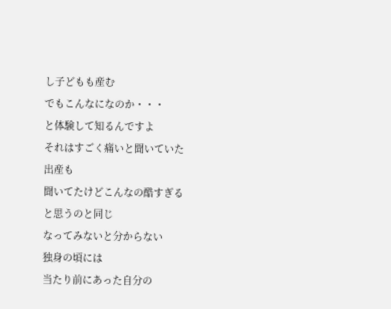し子どもも産む
でもこんなになのか・・・
と体験して知るんですよ
それはすごく痛いと聞いていた
出産も
聞いてたけどこんなの酷すぎる
と思うのと同じ
なってみないと分からない
独身の頃には
当たり前にあった自分の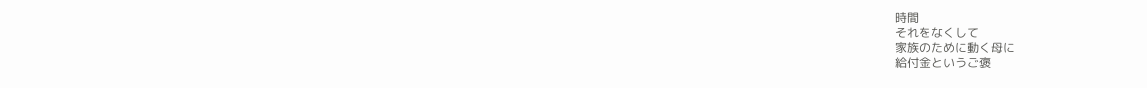時間
それをなくして
家族のために動く母に
給付金というご褒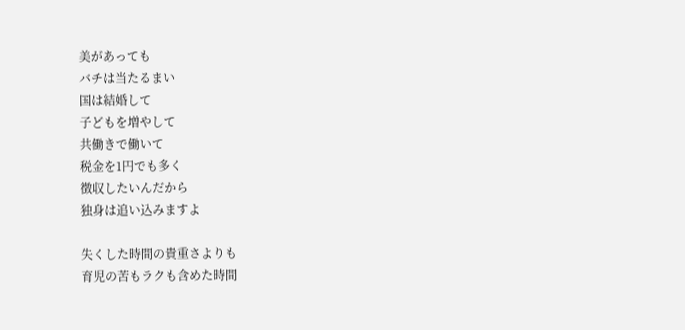美があっても
バチは当たるまい
国は結婚して
子どもを増やして
共働きで働いて
税金を1円でも多く
徴収したいんだから
独身は追い込みますよ

失くした時間の貴重さよりも
育児の苦もラクも含めた時間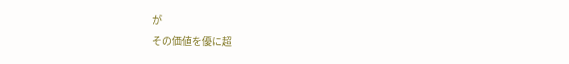が
その価値を優に超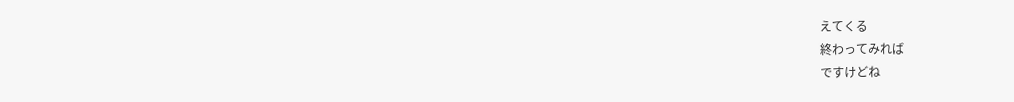えてくる
終わってみれば
ですけどね